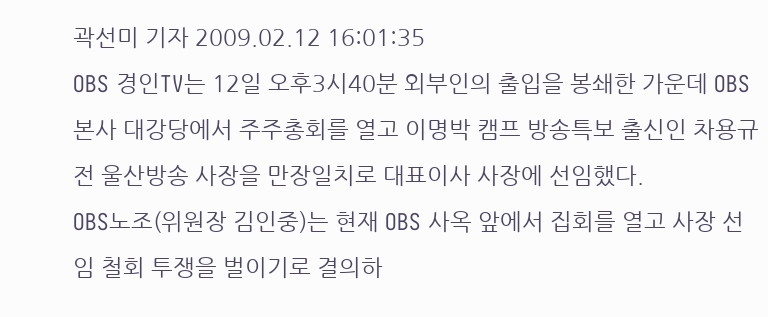곽선미 기자 2009.02.12 16:01:35
OBS 경인TV는 12일 오후3시40분 외부인의 출입을 봉쇄한 가운데 OBS 본사 대강당에서 주주총회를 열고 이명박 캠프 방송특보 출신인 차용규 전 울산방송 사장을 만장일치로 대표이사 사장에 선임했다.
OBS노조(위원장 김인중)는 현재 OBS 사옥 앞에서 집회를 열고 사장 선임 철회 투쟁을 벌이기로 결의하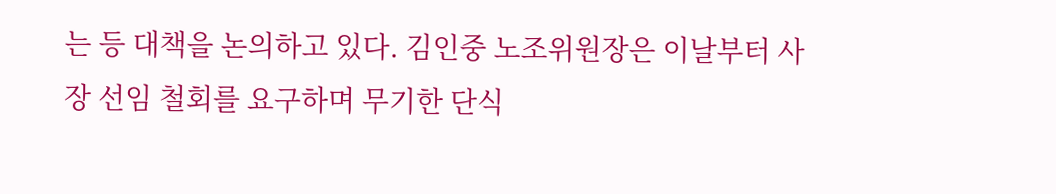는 등 대책을 논의하고 있다. 김인중 노조위원장은 이날부터 사장 선임 철회를 요구하며 무기한 단식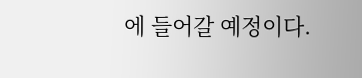에 들어갈 예정이다.